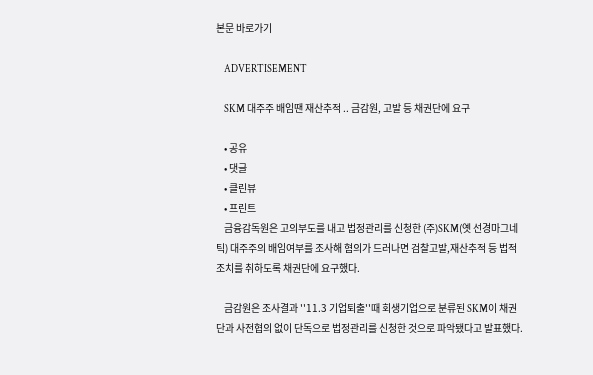본문 바로가기

    ADVERTISEMENT

    SKM 대주주 배임땐 재산추적 .. 금감원, 고발 등 채권단에 요구

    • 공유
    • 댓글
    • 클린뷰
    • 프린트
    금융감독원은 고의부도를 내고 법정관리를 신청한 (주)SKM(옛 선경마그네틱) 대주주의 배임여부를 조사해 혐의가 드러나면 검찰고발,재산추적 등 법적조치를 취하도록 채권단에 요구했다.

    금감원은 조사결과 ''11.3 기업퇴출''때 회생기업으로 분류된 SKM이 채권단과 사전협의 없이 단독으로 법정관리를 신청한 것으로 파악됐다고 발표했다.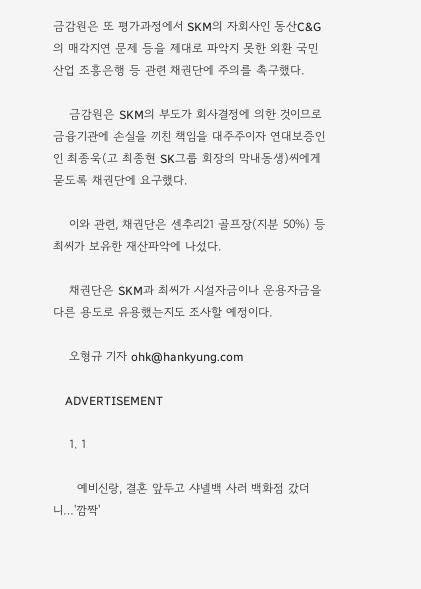금감원은 또 평가과정에서 SKM의 자회사인 동산C&G의 매각지연 문제 등을 제대로 파악지 못한 외환 국민 산업 조흥은행 등 관련 채권단에 주의를 촉구했다.

    금감원은 SKM의 부도가 회사결정에 의한 것이므로 금융기관에 손실을 끼친 책임을 대주주이자 연대보증인인 최종욱(고 최종현 SK그룹 회장의 막내동생)씨에게 묻도록 채권단에 요구했다.

    이와 관련, 채권단은 센추리21 골프장(지분 50%) 등 최씨가 보유한 재산파악에 나섰다.

    채권단은 SKM과 최씨가 시설자금이나 운용자금을 다른 용도로 유용했는지도 조사할 예정이다.

    오형규 기자 ohk@hankyung.com

    ADVERTISEMENT

    1. 1

      예비신랑, 결혼 앞두고 샤넬백 사러 백화점 갔더니…'깜짝'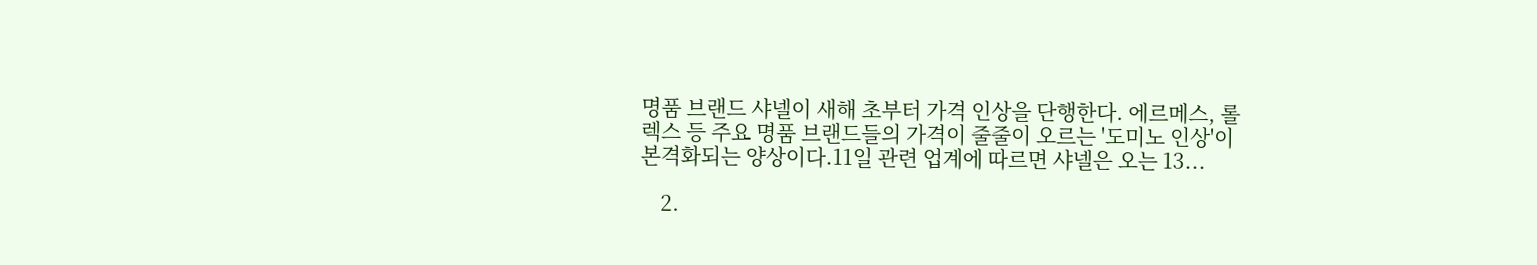명품 브랜드 샤넬이 새해 초부터 가격 인상을 단행한다. 에르메스, 롤렉스 등 주요 명품 브랜드들의 가격이 줄줄이 오르는 '도미노 인상'이 본격화되는 양상이다.11일 관련 업계에 따르면 샤넬은 오는 13...

    2.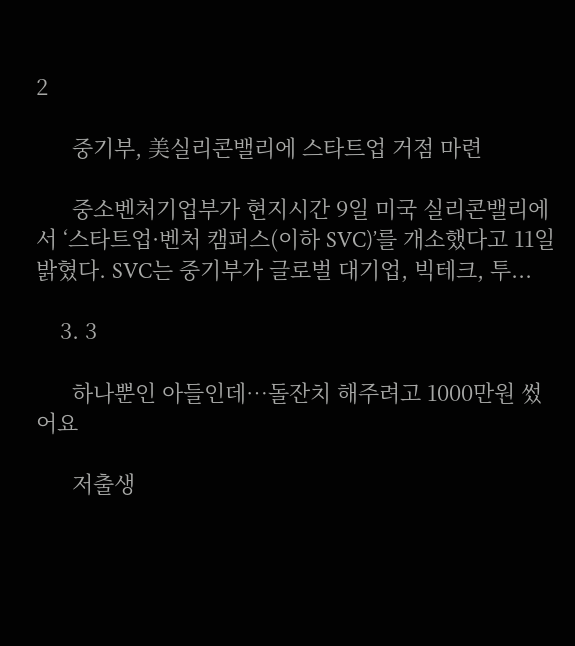2

      중기부, 美실리콘밸리에 스타트업 거점 마련

      중소벤처기업부가 현지시간 9일 미국 실리콘밸리에서 ‘스타트업·벤처 캠퍼스(이하 SVC)’를 개소했다고 11일 밝혔다. SVC는 중기부가 글로벌 대기업, 빅테크, 투...

    3. 3

      하나뿐인 아들인데…돌잔치 해주려고 1000만원 썼어요

      저출생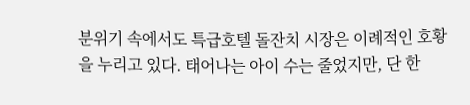분위기 속에서도 특급호텔 돌잔치 시장은 이례적인 호황을 누리고 있다. 태어나는 아이 수는 줄었지만, 단 한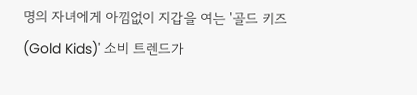명의 자녀에게 아낌없이 지갑을 여는 '골드 키즈(Gold Kids)' 소비 트렌드가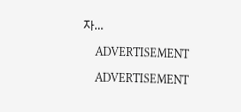자...

    ADVERTISEMENT

    ADVERTISEMENT